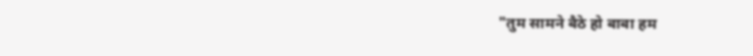"तुम सामने बैठे हो बाबा हम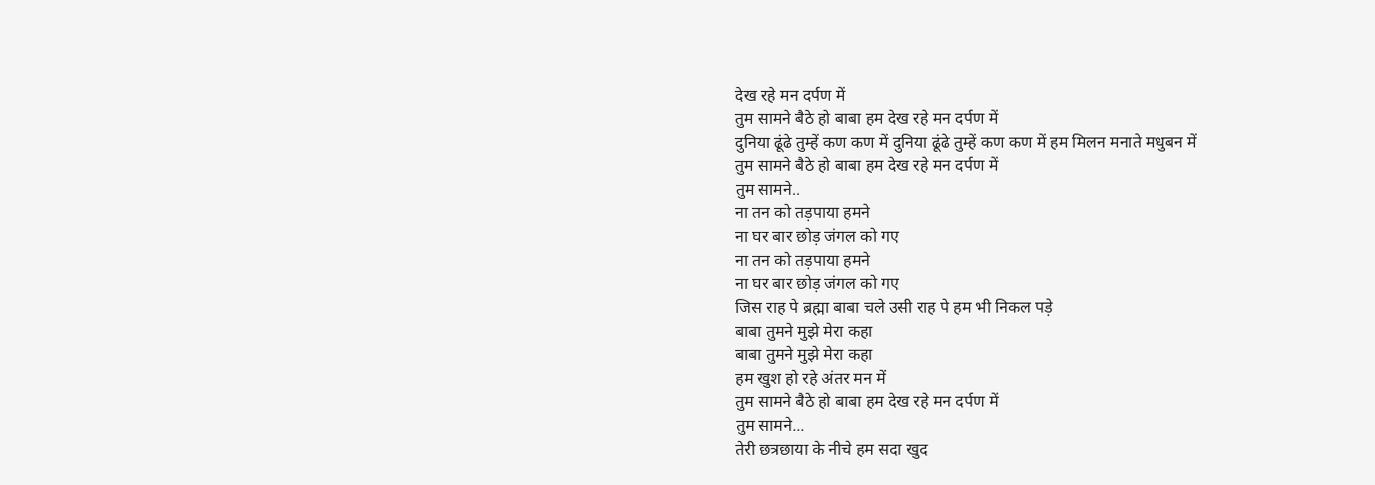देख रहे मन दर्पण में
तुम सामने बैठे हो बाबा हम देख रहे मन दर्पण में
दुनिया ढूंढे तुम्हें कण कण में दुनिया ढूंढे तुम्हें कण कण में हम मिलन मनाते मधुबन में
तुम सामने बैठे हो बाबा हम देख रहे मन दर्पण में
तुम सामने..
ना तन को तड़पाया हमने
ना घर बार छोड़ जंगल को गए
ना तन को तड़पाया हमने
ना घर बार छोड़ जंगल को गए
जिस राह पे ब्रह्मा बाबा चले उसी राह पे हम भी निकल पड़े
बाबा तुमने मुझे मेरा कहा
बाबा तुमने मुझे मेरा कहा
हम खुश हो रहे अंतर मन में
तुम सामने बैठे हो बाबा हम देख रहे मन दर्पण में
तुम सामने...
तेरी छत्रछाया के नीचे हम सदा खुद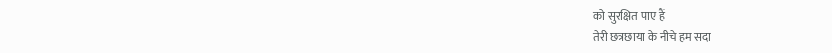को सुरक्षित पाए हैं
तेरी छत्रछाया के नीचे हम सदा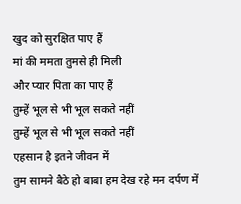खुद को सुरक्षित पाए हैं
मां की ममता तुमसे ही मिली
और प्यार पिता का पाए हैं
तुम्हें भूल से भी भूल सकते नहीं
तुम्हें भूल से भी भूल सकते नहीं
एहसान है इतने जीवन में
तुम सामने बैठे हो बाबा हम देख रहे मन दर्पण में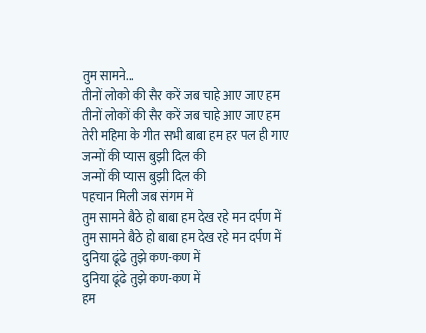तुम सामने...
तीनों लोको की सैर करें जब चाहे आए जाए हम
तीनों लोकों की सैर करें जब चाहे आए जाए हम
तेरी महिमा के गीत सभी बाबा हम हर पल ही गाए
जन्मों की प्यास बुझी दिल की
जन्मों की प्यास बुझी दिल की
पहचान मिली जब संगम में
तुम सामने बैठे हो बाबा हम देख रहे मन दर्पण में
तुम सामने बैठे हो बाबा हम देख रहे मन दर्पण में
दुनिया ढूंढे तुझे कण-कण में
दुनिया ढूंढे तुझे कण-कण में
हम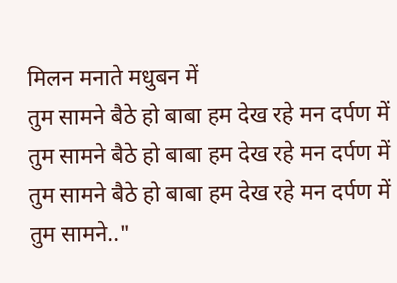मिलन मनाते मधुबन में
तुम सामने बैठे हो बाबा हम देख रहे मन दर्पण में
तुम सामने बैठे हो बाबा हम देख रहे मन दर्पण में
तुम सामने बैठे हो बाबा हम देख रहे मन दर्पण में
तुम सामने.."